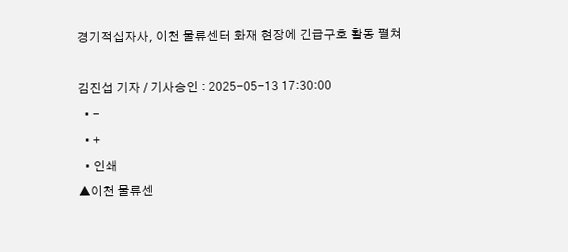경기적십자사, 이천 물류센터 화재 현장에 긴급구호 활동 펼쳐

김진섭 기자 / 기사승인 : 2025-05-13 17:30:00
  • -
  • +
  • 인쇄
▲이천 물류센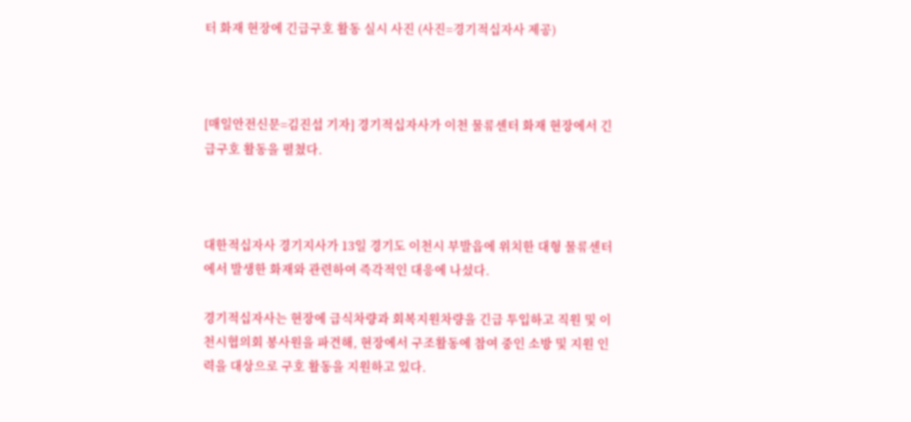터 화재 현장에 긴급구호 활동 실시 사진 (사진=경기적십자사 제공)



[매일안전신문=김진섭 기자] 경기적십자사가 이천 물류센터 화재 현장에서 긴급구호 활동을 펼쳤다.



대한적십자사 경기지사가 13일 경기도 이천시 부발읍에 위치한 대형 물류센터에서 발생한 화재와 관련하여 즉각적인 대응에 나섰다.

경기적십자사는 현장에 급식차량과 회복지원차량을 긴급 투입하고 직원 및 이천시협의회 봉사원을 파견해, 현장에서 구조활동에 참여 중인 소방 및 지원 인력을 대상으로 구호 활동을 지원하고 있다.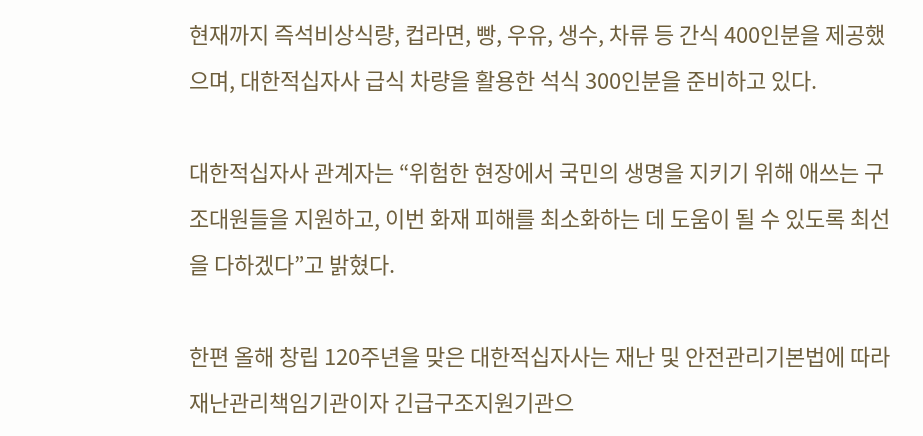현재까지 즉석비상식량, 컵라면, 빵, 우유, 생수, 차류 등 간식 400인분을 제공했으며, 대한적십자사 급식 차량을 활용한 석식 300인분을 준비하고 있다.

대한적십자사 관계자는 “위험한 현장에서 국민의 생명을 지키기 위해 애쓰는 구조대원들을 지원하고, 이번 화재 피해를 최소화하는 데 도움이 될 수 있도록 최선을 다하겠다”고 밝혔다.

한편 올해 창립 120주년을 맞은 대한적십자사는 재난 및 안전관리기본법에 따라 재난관리책임기관이자 긴급구조지원기관으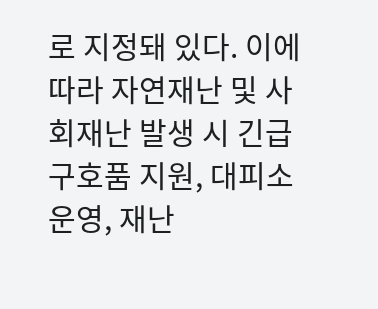로 지정돼 있다. 이에 따라 자연재난 및 사회재난 발생 시 긴급구호품 지원, 대피소 운영, 재난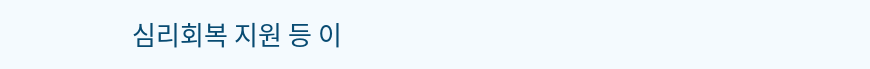심리회복 지원 등 이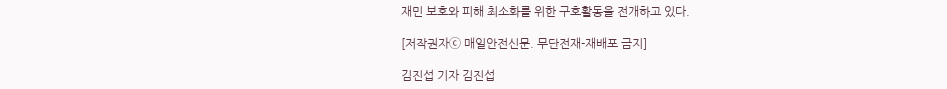재민 보호와 피해 최소화를 위한 구호활동을 전개하고 있다.

[저작권자ⓒ 매일안전신문. 무단전재-재배포 금지]

김진섭 기자 김진섭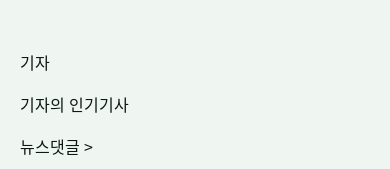기자

기자의 인기기사

뉴스댓글 >